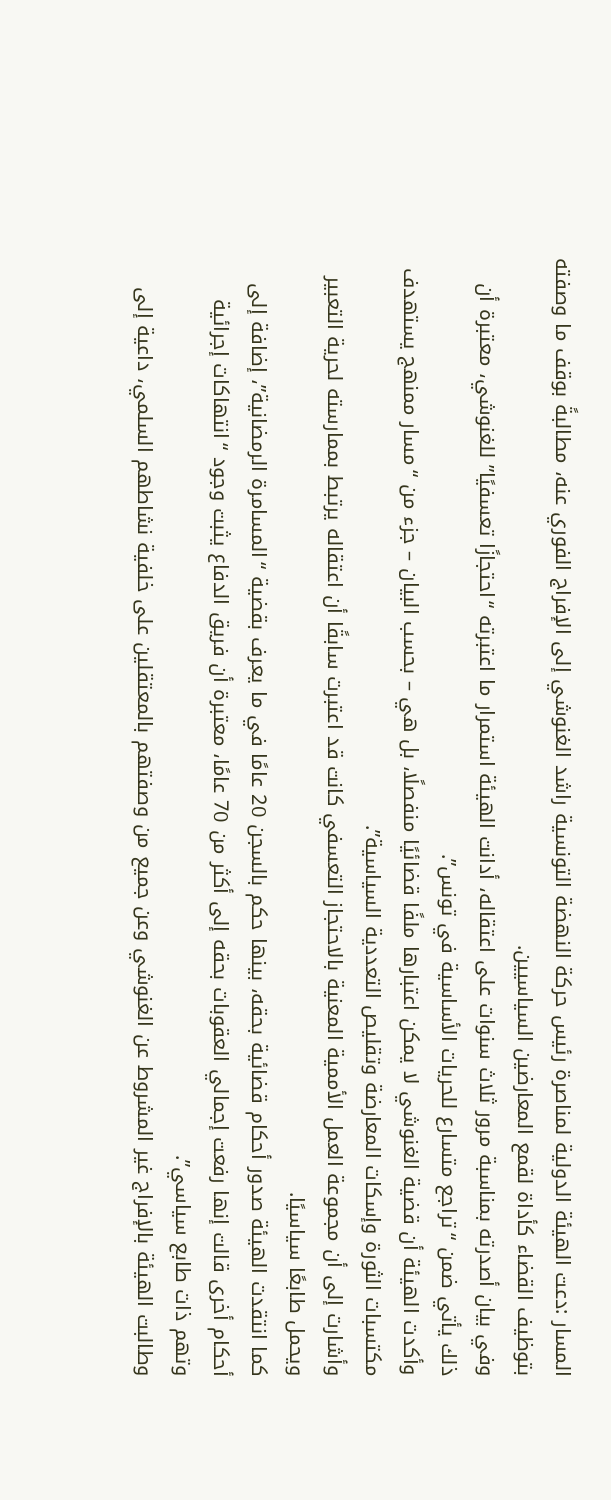المسار :دعت الهيئة الدولية لمناصرة رئيس حركة النهضة التونسية راشد الغنوشي إلى الإفراج الفوري عنه، مطالبةً بوقف ما وصفته بتوظيف القضاء كأداة لقمع المعارضين السياسيين.
وفي بيان أصدرته بمناسبة مرور ثلاث سنوات على اعتقاله، أدانت الهيئة استمرار ما اعتبرته “احتجازًا تعسفيًا” للغنوشي، معتبرة أن ذلك يأتي ضمن “تراجع متسارع للحريات الأساسية في تونس”.
وأكدت الهيئة أن قضية الغنوشي لا يمكن اعتبارها ملفًا قضائيًا منفصلًا، بل هي – بحسب البيان – جزء من “مسار ممنهج يستهدف مكتسبات الثورة وإسكات المعارضة وتقليص التعددية السياسية”.
وأشارت إلى أن مجموعة العمل الأممية المعنية بالاحتجاز التعسفي كانت قد اعتبرت سابقًا أن اعتقاله يرتبط بممارسته لحرية التعبير ويحمل طابعًا سياسيًا.
كما انتقدت الهيئة صدور أحكام قضائية بحقه، بينها حكم بالسجن 20 عامًا في ما يعرف بقضية “المسامرة الرمضانية”، إضافة إلى أحكام أخرى قالت إنها رفعت إجمالي العقوبات بحقه إلى أكثر من 70 عامًا، معتبرة أن فريق الدفاع يثبت وجود “انتهاكات إجرائية وتهم ذات طابع سياسي”.
وطالبت الهيئة بالإفراج غير المشروط عن الغنوشي وعن جميع من وصفتهم بالمعتقلين على خلفية نشاطهم السلمي، داعية إلى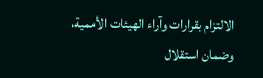الالتزام بقرارات وآراء الهيئات الأممية، وضمان استقلال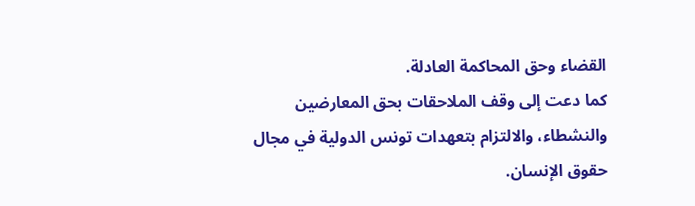القضاء وحق المحاكمة العادلة.
كما دعت إلى وقف الملاحقات بحق المعارضين والنشطاء، والالتزام بتعهدات تونس الدولية في مجال حقوق الإنسان.